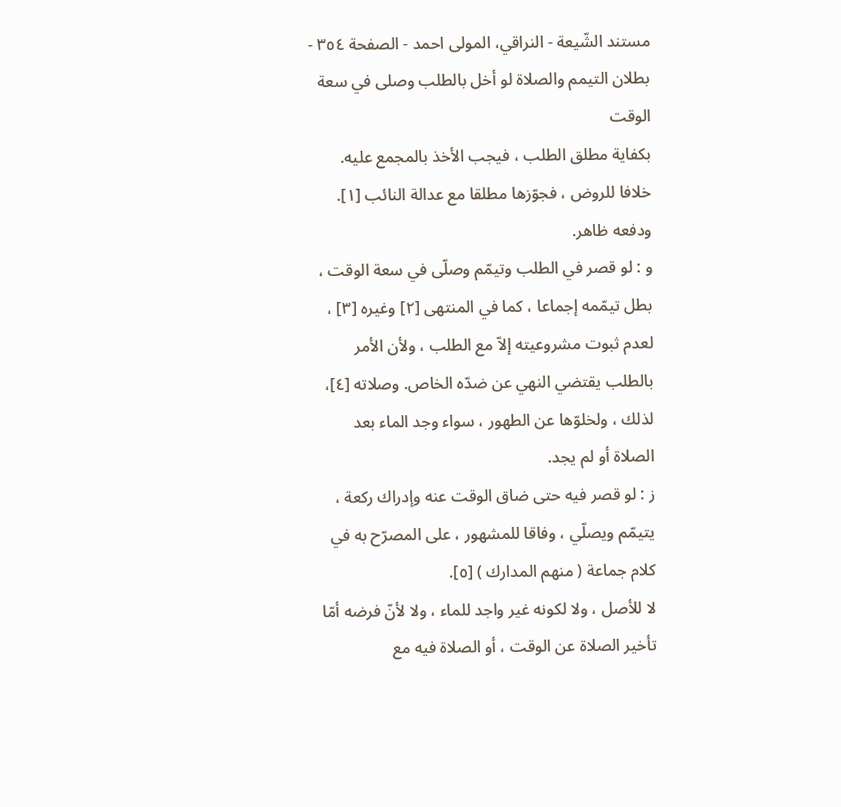مستند الشّيعة - النراقي، المولى احمد - الصفحة ٣٥٤ - بطلان التيمم والصلاة لو أخل بالطلب وصلى في سعة الوقت
بكفاية مطلق الطلب ، فيجب الأخذ بالمجمع عليه. خلافا للروض ، فجوّزها مطلقا مع عدالة النائب [١]. ودفعه ظاهر.
و : لو قصر في الطلب وتيمّم وصلّى في سعة الوقت ، بطل تيمّمه إجماعا ، كما في المنتهى [٢] وغيره [٣] ، لعدم ثبوت مشروعيته إلاّ مع الطلب ، ولأن الأمر بالطلب يقتضي النهي عن ضدّه الخاص. وصلاته [٤]، لذلك ، ولخلوّها عن الطهور ، سواء وجد الماء بعد الصلاة أو لم يجد.
ز : لو قصر فيه حتى ضاق الوقت عنه وإدراك ركعة ، يتيمّم ويصلّي ، وفاقا للمشهور ، على المصرّح به في كلام جماعة ( منهم المدارك ) [٥].
لا للأصل ، ولا لكونه غير واجد للماء ، ولا لأنّ فرضه أمّا تأخير الصلاة عن الوقت ، أو الصلاة فيه مع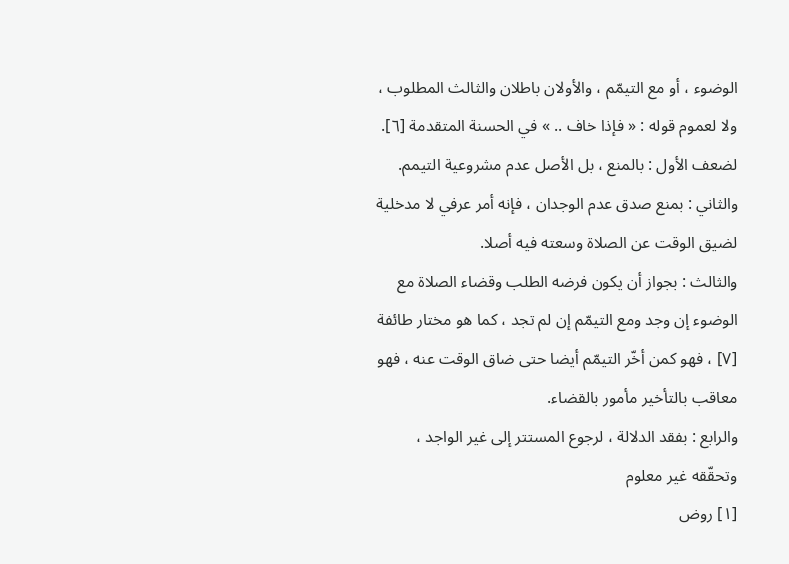الوضوء ، أو مع التيمّم ، والأولان باطلان والثالث المطلوب ، ولا لعموم قوله : « فإذا خاف .. » في الحسنة المتقدمة [٦].
لضعف الأول : بالمنع ، بل الأصل عدم مشروعية التيمم.
والثاني : بمنع صدق عدم الوجدان ، فإنه أمر عرفي لا مدخلية لضيق الوقت عن الصلاة وسعته فيه أصلا.
والثالث : بجواز أن يكون فرضه الطلب وقضاء الصلاة مع الوضوء إن وجد ومع التيمّم إن لم تجد ، كما هو مختار طائفة [٧] ، فهو كمن أخّر التيمّم أيضا حتى ضاق الوقت عنه ، فهو معاقب بالتأخير مأمور بالقضاء.
والرابع : بفقد الدلالة ، لرجوع المستتر إلى غير الواجد ، وتحقّقه غير معلوم
[١] روض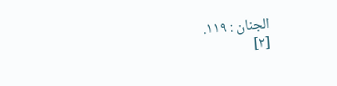الجنان : ١١٩.
[٢]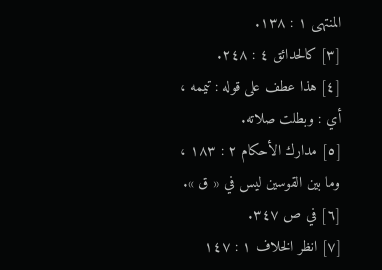المنتهى ١ : ١٣٨.
[٣] كالحدائق ٤ : ٢٤٨.
[٤] هذا عطف على قوله : تيممه ، أي : وبطلت صلاته.
[٥] مدارك الأحكام ٢ : ١٨٣ ، وما بين القوسين ليس في « ق ».
[٦] في ص ٣٤٧.
[٧] انظر الخلاف ١ : ١٤٧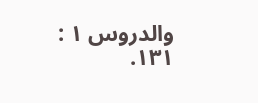والدروس ١ : ١٣١.